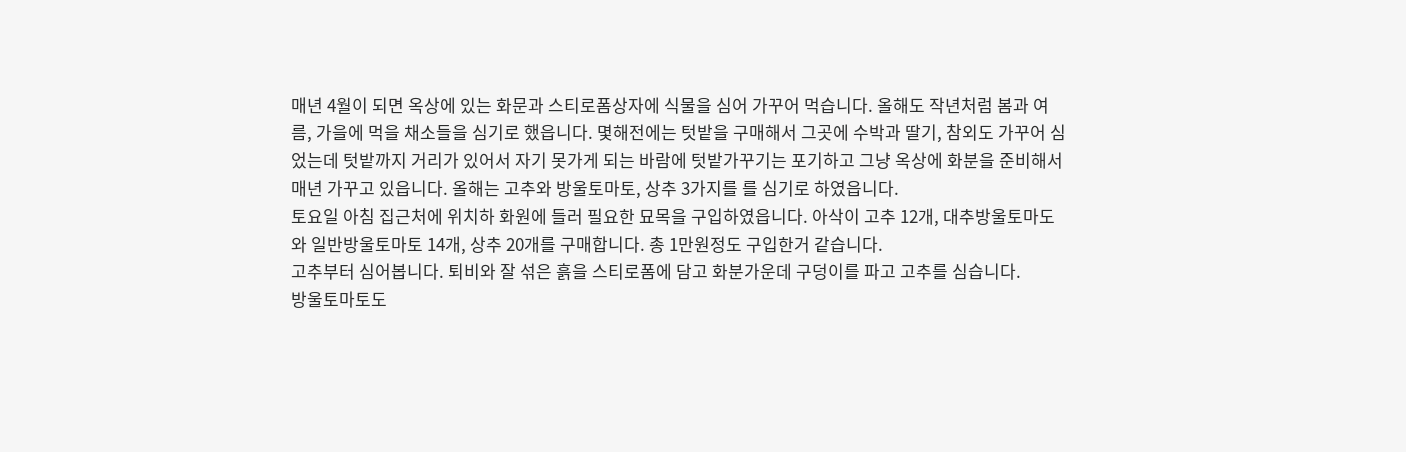매년 4월이 되면 옥상에 있는 화문과 스티로폼상자에 식물을 심어 가꾸어 먹습니다. 올해도 작년처럼 봄과 여름, 가을에 먹을 채소들을 심기로 했읍니다. 몇해전에는 텃밭을 구매해서 그곳에 수박과 딸기, 참외도 가꾸어 심었는데 텃밭까지 거리가 있어서 자기 못가게 되는 바람에 텃밭가꾸기는 포기하고 그냥 옥상에 화분을 준비해서 매년 가꾸고 있읍니다. 올해는 고추와 방울토마토, 상추 3가지를 를 심기로 하였읍니다.
토요일 아침 집근처에 위치하 화원에 들러 필요한 묘목을 구입하였읍니다. 아삭이 고추 12개, 대추방울토마도와 일반방울토마토 14개, 상추 20개를 구매합니다. 총 1만원정도 구입한거 같습니다.
고추부터 심어봅니다. 퇴비와 잘 섞은 흙을 스티로폼에 담고 화분가운데 구덩이를 파고 고추를 심습니다.
방울토마토도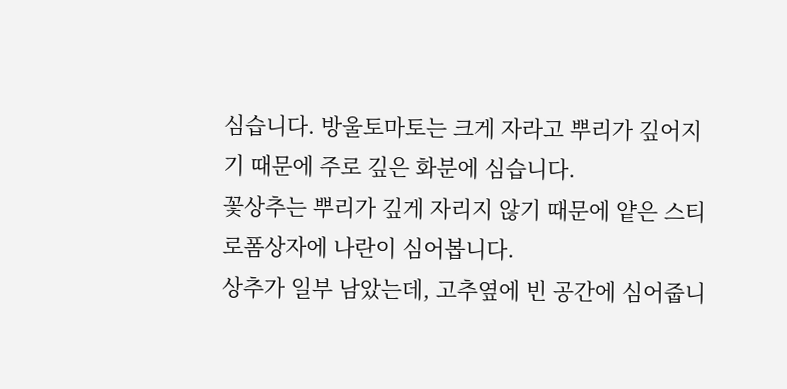심습니다. 방울토마토는 크게 자라고 뿌리가 깊어지기 때문에 주로 깊은 화분에 심습니다.
꽃상추는 뿌리가 깊게 자리지 않기 때문에 얕은 스티로폼상자에 나란이 심어봅니다.
상추가 일부 남았는데, 고추옆에 빈 공간에 심어줍니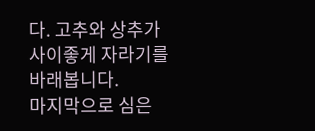다. 고추와 상추가 사이좋게 자라기를 바래봅니다.
마지막으로 심은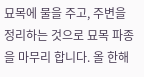묘목에 물을 주고, 주변을 정리하는 것으로 묘목 파종을 마무리 합니다. 올 한해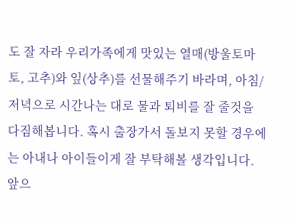도 잘 자라 우리가족에게 맛있는 열매(방울토마토, 고추)와 잎(상추)를 선물해주기 바라며, 아침/저녁으로 시간나는 대로 물과 퇴비를 잘 줄것을 다짐해봅니다. 혹시 출장가서 돌보지 못할 경우에는 아내나 아이들이게 잘 부탁해볼 생각입니다. 앞으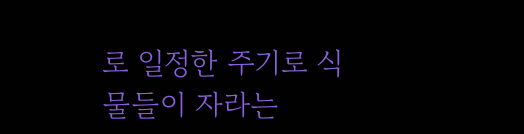로 일정한 주기로 식물들이 자라는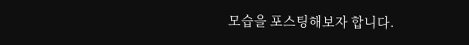모습을 포스팅해보자 합니다.